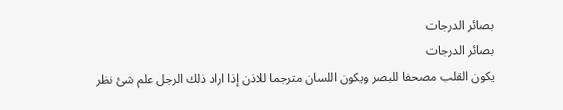بصائر الدرجات
بصائر الدرجات
يكون القلب مصحفا للبصر ويكون اللسان مترجما للاذن إذا اراد ذلك الرجل علم شئ نظر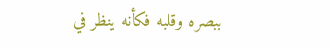ببصره وقلبه فكأنه ينظر في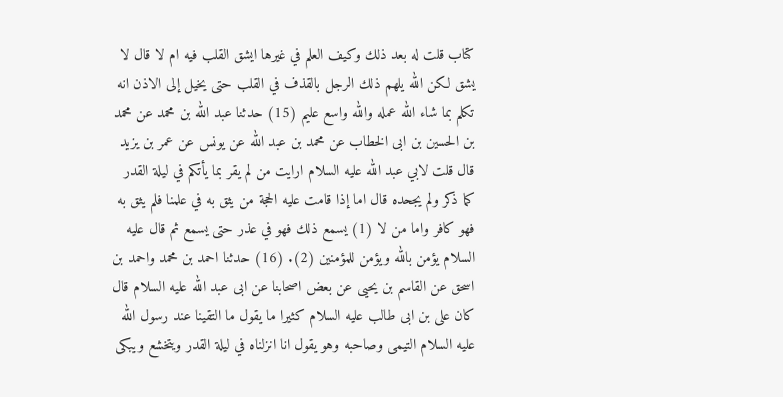كتاب قلت له بعد ذلك وكيف العلم في غيرها ايشق القلب فيه ام لا قال لا يشق لكن الله يلهم ذلك الرجل بالقذف في القلب حتى يخيل إلى الاذن انه تكلم بما شاء الله عمله والله واسع عليم (15) حدثنا عبد الله بن محمد عن محمد بن الحسين بن ابى الخطاب عن محمد بن عبد الله عن يونس عن عمر بن يزيد قال قلت لابي عبد الله عليه السلام ارايت من لم يقر بما يأتكم في ليلة القدر كما ذكر ولم يجحده قال اما إذا قامت عليه الحجة من يثق به في علمنا فلم يثق به فهو كافر واما من لا (1) يسمع ذلك فهو في عذر حتى يسمع ثم قال عليه السلام يؤمن بالله ويؤمن للمؤمنين (2). (16) حدثنا احمد بن محمد واحمد بن اسحق عن القاسم بن يحيى عن بعض اصحابنا عن ابى عبد الله عليه السلام قال كان على بن ابى طالب عليه السلام كثيرا ما يقول ما التقينا عند رسول الله عليه السلام التيمى وصاحبه وهو يقول انا انزلناه في ليلة القدر ويتخشع ويبكى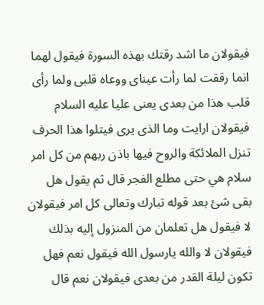فيقولان ما اشد رقتك بهذه السورة فيقول لهما انما رققت لما رأت عيناى ووعاه قلبى ولما رأى قلب هذا من بعدى يعنى عليا عليه السلام فيقولان ارايت وما الذى يرى فيتلوا هذا الحرف تنزل الملائكة والروح فيها باذن ربهم من كل امر سلام هي حتى مطلع الفجر قال ثم يقول هل بقى شئ بعد قوله تبارك وتعالى كل امر فيقولان لا فيقول هل تعلمان من المنزول إليه بذلك فيقولان لا والله يارسول الله فيقول نعم فهل تكون ليلة القدر من بعدى فيقولان نعم قال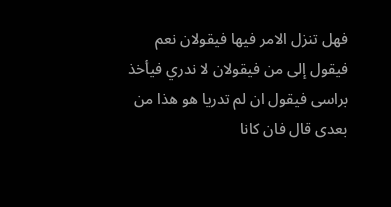فهل تنزل الامر فيها فيقولان نعم فيقول إلى من فيقولان لا ندري فيأخذ براسى فيقول ان لم تدريا هو هذا من بعدى قال فان كانا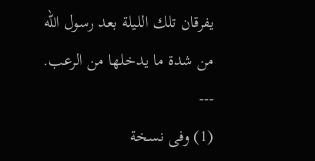يفرقان تلك الليلة بعد رسول الله من شدة ما يدخلها من الرعب.
---
(1) وفى نسخة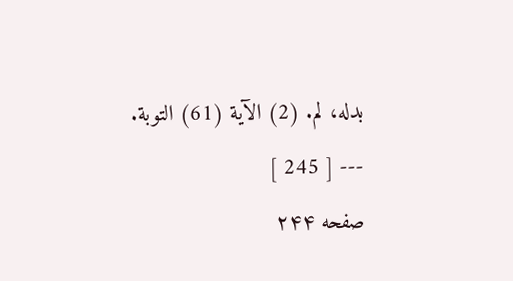بدله، لم. (2) الآية (61) التوبة.
--- [ 245 ]
صفحه ۲۴۴